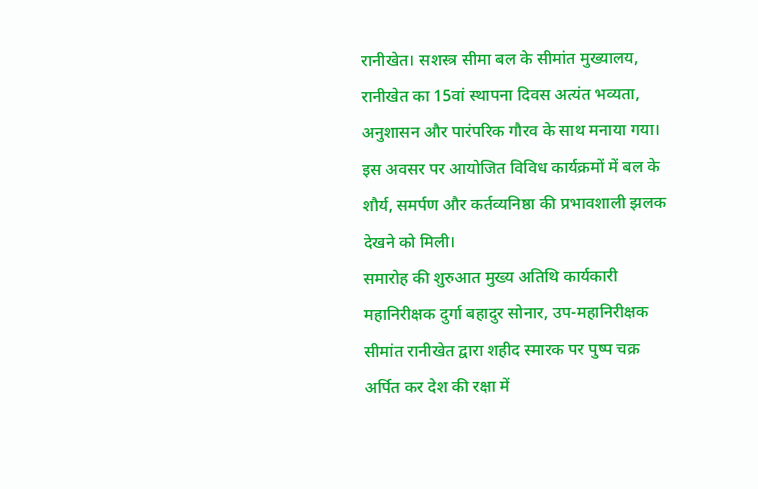रानीखेत। सशस्त्र सीमा बल के सीमांत मुख्यालय, रानीखेत का 15वां स्थापना दिवस अत्यंत भव्यता, अनुशासन और पारंपरिक गौरव के साथ मनाया गया। इस अवसर पर आयोजित विविध कार्यक्रमों में बल के शौर्य, समर्पण और कर्तव्यनिष्ठा की प्रभावशाली झलक देखने को मिली।
समारोह की शुरुआत मुख्य अतिथि कार्यकारी महानिरीक्षक दुर्गा बहादुर सोनार, उप-महानिरीक्षक सीमांत रानीखेत द्वारा शहीद स्मारक पर पुष्प चक्र अर्पित कर देश की रक्षा में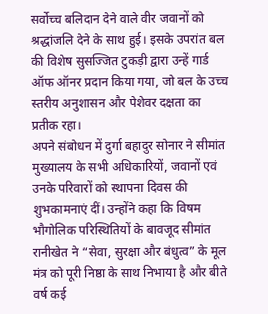सर्वोच्च बलिदान देने वाले वीर जवानों को श्रद्धांजलि देने के साथ हुई। इसके उपरांत बल की विशेष सुसज्जित टुकड़ी द्वारा उन्हें गार्ड ऑफ ऑनर प्रदान किया गया, जो बल के उच्च स्तरीय अनुशासन और पेशेवर दक्षता का प्रतीक रहा।
अपने संबोधन में दुर्गा बहादुर सोनार ने सीमांत मुख्यालय के सभी अधिकारियों, जवानों एवं उनके परिवारों को स्थापना दिवस की शुभकामनाएं दीं। उन्होंने कहा कि विषम भौगोलिक परिस्थितियों के बावजूद सीमांत रानीखेत ने “सेवा, सुरक्षा और बंधुत्व” के मूल मंत्र को पूरी निष्ठा के साथ निभाया है और बीते वर्ष कई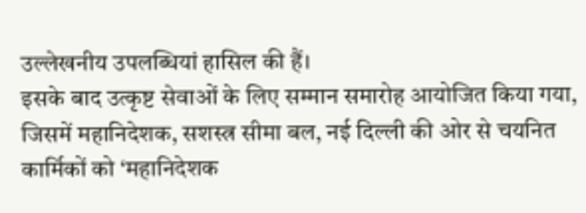उल्लेखनीय उपलब्धियां हासिल की हैं।
इसके बाद उत्कृष्ट सेवाओं के लिए सम्मान समारोह आयोजित किया गया, जिसमें महानिदेशक, सशस्त्र सीमा बल, नई दिल्ली की ओर से चयनित कार्मिकों को ‘महानिदेशक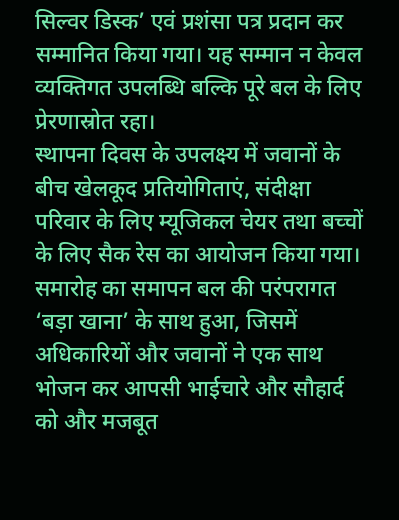सिल्वर डिस्क’ एवं प्रशंसा पत्र प्रदान कर सम्मानित किया गया। यह सम्मान न केवल व्यक्तिगत उपलब्धि बल्कि पूरे बल के लिए प्रेरणास्रोत रहा।
स्थापना दिवस के उपलक्ष्य में जवानों के बीच खेलकूद प्रतियोगिताएं, संदीक्षा परिवार के लिए म्यूजिकल चेयर तथा बच्चों के लिए सैक रेस का आयोजन किया गया। समारोह का समापन बल की परंपरागत ‘बड़ा खाना’ के साथ हुआ, जिसमें अधिकारियों और जवानों ने एक साथ भोजन कर आपसी भाईचारे और सौहार्द को और मजबूत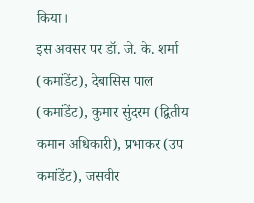किया।
इस अवसर पर डॉ. जे. के. शर्मा (कमांडेंट), देबासिस पाल (कमांडेंट), कुमार सुंदरम (द्वितीय कमान अधिकारी), प्रभाकर (उप कमांडेंट), जसवीर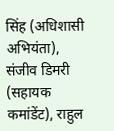सिंह (अधिशासी अभियंता), संजीव डिमरी (सहायक कमांडेंट), राहुल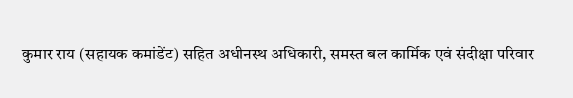कुमार राय (सहायक कमांडेंट) सहित अधीनस्थ अधिकारी, समस्त बल कार्मिक एवं संदीक्षा परिवार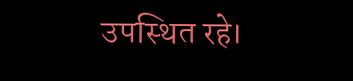उपस्थित रहे।